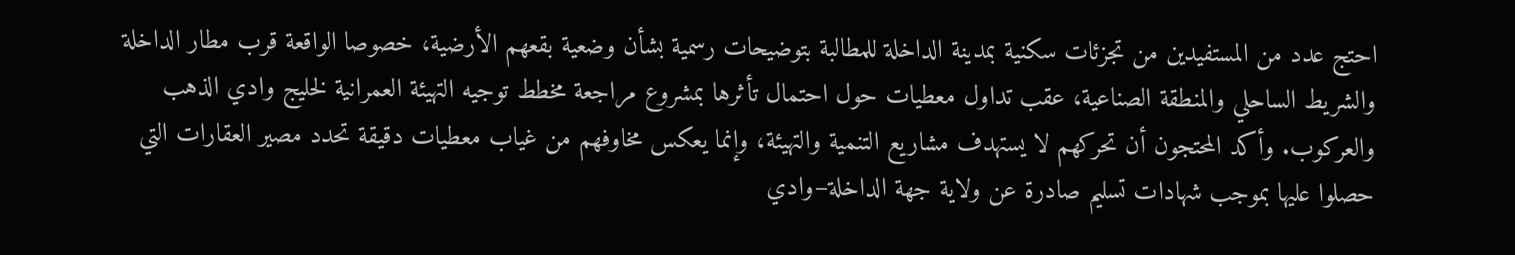احتج عدد من المستفيدين من تجزئات سكنية بمدينة الداخلة للمطالبة بتوضيحات رسمية بشأن وضعية بقعهم الأرضية، خصوصا الواقعة قرب مطار الداخلة والشريط الساحلي والمنطقة الصناعية، عقب تداول معطيات حول احتمال تأثرها بمشروع مراجعة مخطط توجيه التهيئة العمرانية لخليج وادي الذهب والعركوب. وأكد المحتجون أن تحركهم لا يستهدف مشاريع التنمية والتهيئة، وإنما يعكس مخاوفهم من غياب معطيات دقيقة تحدد مصير العقارات التي حصلوا عليها بموجب شهادات تسليم صادرة عن ولاية جهة الداخلة–وادي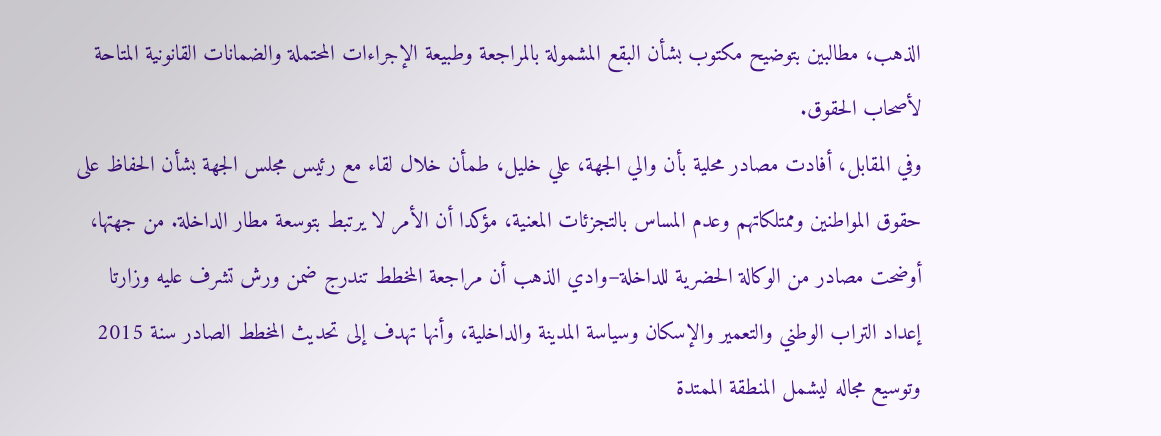الذهب، مطالبين بتوضيح مكتوب بشأن البقع المشمولة بالمراجعة وطبيعة الإجراءات المحتملة والضمانات القانونية المتاحة لأصحاب الحقوق.
وفي المقابل، أفادت مصادر محلية بأن والي الجهة، علي خليل، طمأن خلال لقاء مع رئيس مجلس الجهة بشأن الحفاظ على حقوق المواطنين وممتلكاتهم وعدم المساس بالتجزئات المعنية، مؤكدا أن الأمر لا يرتبط بتوسعة مطار الداخلة. من جهتها، أوضحت مصادر من الوكالة الحضرية للداخلة–وادي الذهب أن مراجعة المخطط تندرج ضمن ورش تشرف عليه وزارتا إعداد التراب الوطني والتعمير والإسكان وسياسة المدينة والداخلية، وأنها تهدف إلى تحديث المخطط الصادر سنة 2015 وتوسيع مجاله ليشمل المنطقة الممتدة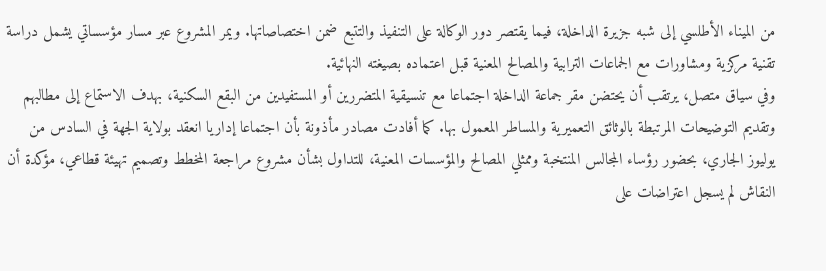من الميناء الأطلسي إلى شبه جزيرة الداخلة، فيما يقتصر دور الوكالة على التنفيذ والتتبع ضمن اختصاصاتها. ويمر المشروع عبر مسار مؤسساتي يشمل دراسة تقنية مركزية ومشاورات مع الجماعات الترابية والمصالح المعنية قبل اعتماده بصيغته النهائية.
وفي سياق متصل، يرتقب أن يحتضن مقر جماعة الداخلة اجتماعا مع تنسيقية المتضررين أو المستفيدين من البقع السكنية، بهدف الاستماع إلى مطالبهم وتقديم التوضيحات المرتبطة بالوثائق التعميرية والمساطر المعمول بها. كما أفادت مصادر مأذونة بأن اجتماعا إداريا انعقد بولاية الجهة في السادس من يوليوز الجاري، بحضور رؤساء المجالس المنتخبة وممثلي المصالح والمؤسسات المعنية، للتداول بشأن مشروع مراجعة المخطط وتصميم تهيئة قطاعي، مؤكدة أن النقاش لم يسجل اعتراضات على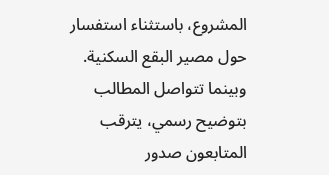المشروع، باستثناء استفسار حول مصير البقع السكنية. وبينما تتواصل المطالب بتوضيح رسمي، يترقب المتابعون صدور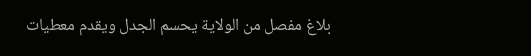بلاغ مفصل من الولاية يحسم الجدل ويقدم معطيات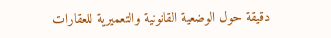دقيقة حول الوضعية القانونية والتعميرية للعقارات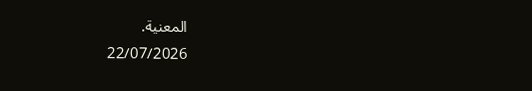المعنية.
22/07/2026